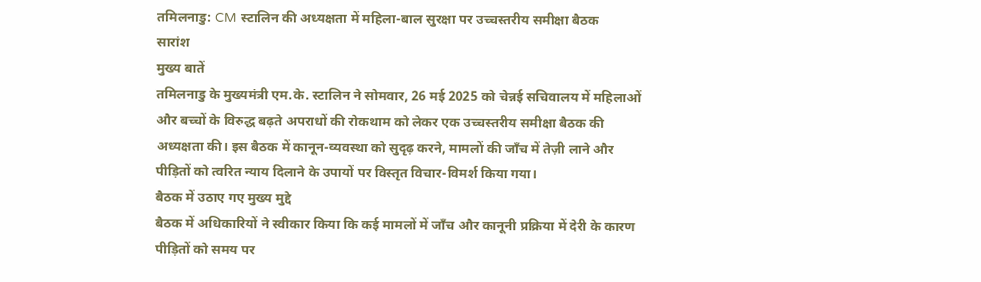तमिलनाडु: CM स्टालिन की अध्यक्षता में महिला-बाल सुरक्षा पर उच्चस्तरीय समीक्षा बैठक
सारांश
मुख्य बातें
तमिलनाडु के मुख्यमंत्री एम.के. स्टालिन ने सोमवार, 26 मई 2025 को चेन्नई सचिवालय में महिलाओं और बच्चों के विरुद्ध बढ़ते अपराधों की रोकथाम को लेकर एक उच्चस्तरीय समीक्षा बैठक की अध्यक्षता की। इस बैठक में कानून-व्यवस्था को सुदृढ़ करने, मामलों की जाँच में तेज़ी लाने और पीड़ितों को त्वरित न्याय दिलाने के उपायों पर विस्तृत विचार-विमर्श किया गया।
बैठक में उठाए गए मुख्य मुद्दे
बैठक में अधिकारियों ने स्वीकार किया कि कई मामलों में जाँच और कानूनी प्रक्रिया में देरी के कारण पीड़ितों को समय पर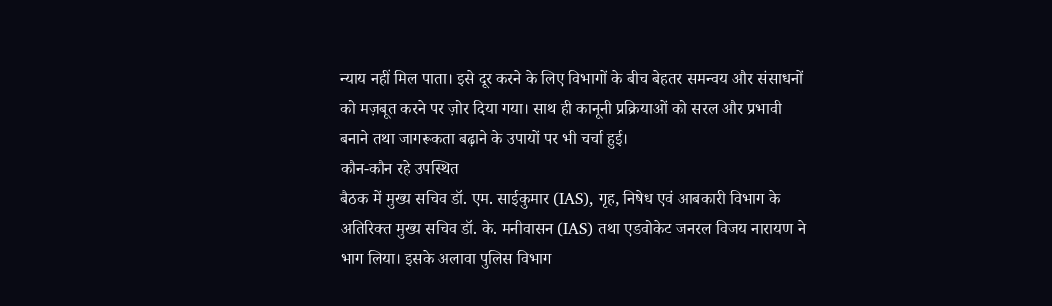न्याय नहीं मिल पाता। इसे दूर करने के लिए विभागों के बीच बेहतर समन्वय और संसाधनों को मज़बूत करने पर ज़ोर दिया गया। साथ ही कानूनी प्रक्रियाओं को सरल और प्रभावी बनाने तथा जागरूकता बढ़ाने के उपायों पर भी चर्चा हुई।
कौन-कौन रहे उपस्थित
बैठक में मुख्य सचिव डॉ. एम. साईकुमार (IAS), गृह, निषेध एवं आबकारी विभाग के अतिरिक्त मुख्य सचिव डॉ. के. मनीवासन (IAS) तथा एडवोकेट जनरल विजय नारायण ने भाग लिया। इसके अलावा पुलिस विभाग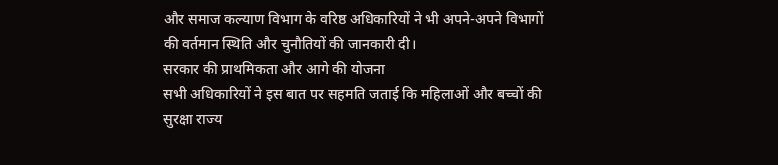और समाज कल्याण विभाग के वरिष्ठ अधिकारियों ने भी अपने-अपने विभागों की वर्तमान स्थिति और चुनौतियों की जानकारी दी।
सरकार की प्राथमिकता और आगे की योजना
सभी अधिकारियों ने इस बात पर सहमति जताई कि महिलाओं और बच्चों की सुरक्षा राज्य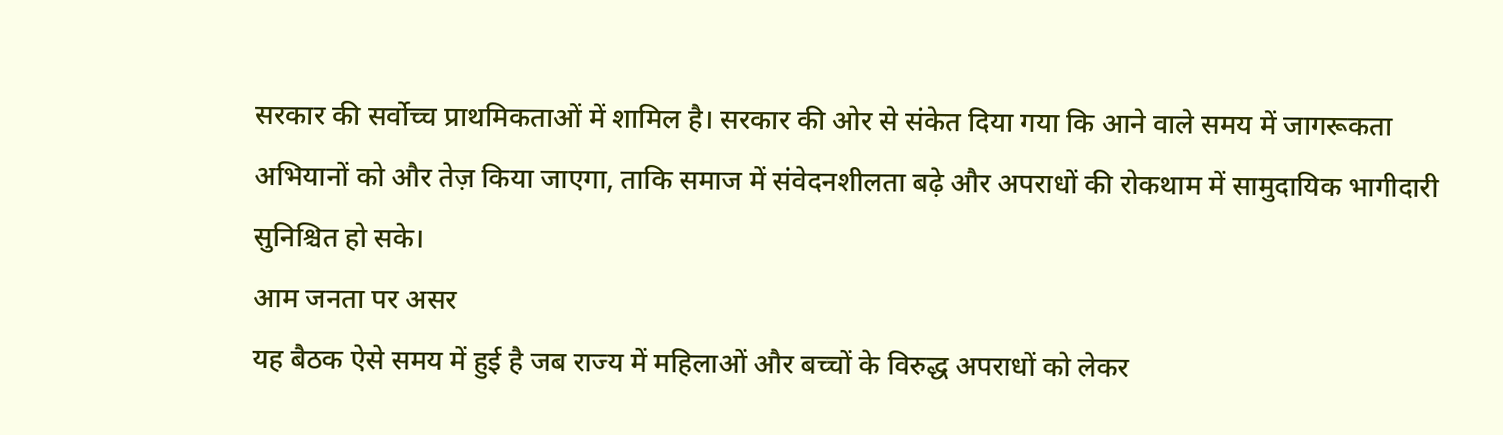सरकार की सर्वोच्च प्राथमिकताओं में शामिल है। सरकार की ओर से संकेत दिया गया कि आने वाले समय में जागरूकता अभियानों को और तेज़ किया जाएगा, ताकि समाज में संवेदनशीलता बढ़े और अपराधों की रोकथाम में सामुदायिक भागीदारी सुनिश्चित हो सके।
आम जनता पर असर
यह बैठक ऐसे समय में हुई है जब राज्य में महिलाओं और बच्चों के विरुद्ध अपराधों को लेकर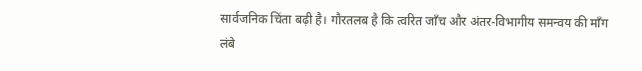सार्वजनिक चिंता बढ़ी है। गौरतलब है कि त्वरित जाँच और अंतर-विभागीय समन्वय की माँग लंबे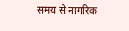समय से नागरिक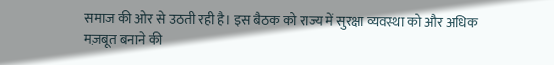समाज की ओर से उठती रही है। इस बैठक को राज्य में सुरक्षा व्यवस्था को और अधिक मज़बूत बनाने की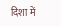दिशा में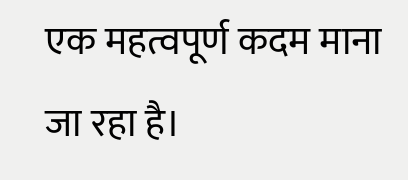एक महत्वपूर्ण कदम माना जा रहा है।